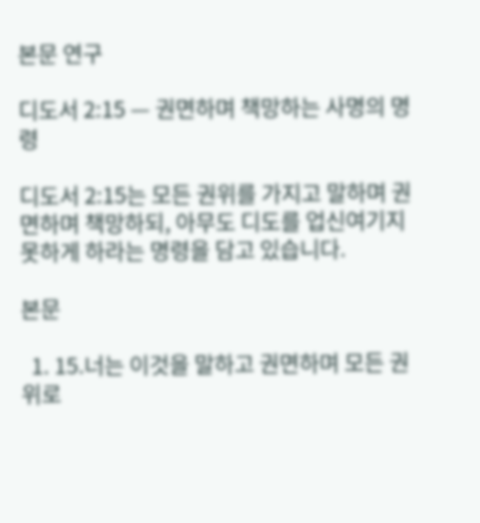본문 연구

디도서 2:15 — 권면하며 책망하는 사명의 명령

디도서 2:15는 모든 권위를 가지고 말하며 권면하며 책망하되, 아무도 디도를 업신여기지 못하게 하라는 명령을 담고 있습니다.

본문

  1. 15.너는 이것을 말하고 권면하며 모든 권위로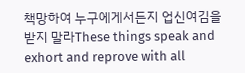책망하여 누구에게서든지 업신여김을 받지 말라These things speak and exhort and reprove with all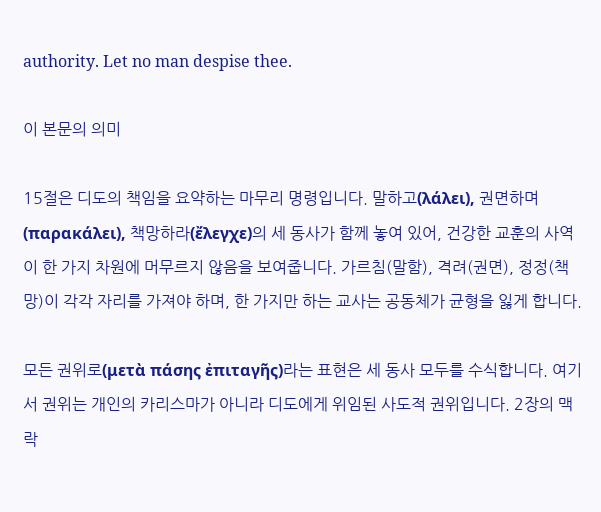authority. Let no man despise thee.

이 본문의 의미

15절은 디도의 책임을 요약하는 마무리 명령입니다. 말하고(λάλει), 권면하며(παρακάλει), 책망하라(ἔλεγχε)의 세 동사가 함께 놓여 있어, 건강한 교훈의 사역이 한 가지 차원에 머무르지 않음을 보여줍니다. 가르침(말함), 격려(권면), 정정(책망)이 각각 자리를 가져야 하며, 한 가지만 하는 교사는 공동체가 균형을 잃게 합니다.

모든 권위로(μετὰ πάσης ἐπιταγῆς)라는 표현은 세 동사 모두를 수식합니다. 여기서 권위는 개인의 카리스마가 아니라 디도에게 위임된 사도적 권위입니다. 2장의 맥락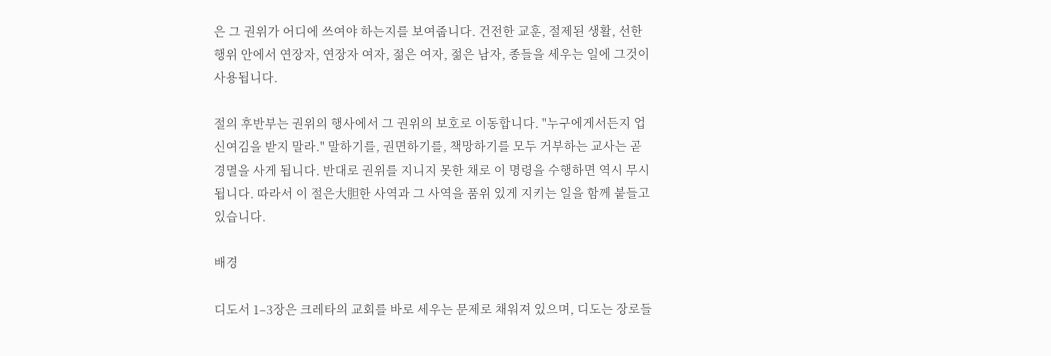은 그 권위가 어디에 쓰여야 하는지를 보여줍니다. 건전한 교훈, 절제된 생활, 선한 행위 안에서 연장자, 연장자 여자, 젊은 여자, 젊은 남자, 종들을 세우는 일에 그것이 사용됩니다.

절의 후반부는 권위의 행사에서 그 권위의 보호로 이동합니다. "누구에게서든지 업신여김을 받지 말라." 말하기를, 권면하기를, 책망하기를 모두 거부하는 교사는 곧 경멸을 사게 됩니다. 반대로 권위를 지니지 못한 채로 이 명령을 수행하면 역시 무시됩니다. 따라서 이 절은大胆한 사역과 그 사역을 품위 있게 지키는 일을 함께 붙들고 있습니다.

배경

디도서 1–3장은 크레타의 교회를 바로 세우는 문제로 채워져 있으며, 디도는 장로들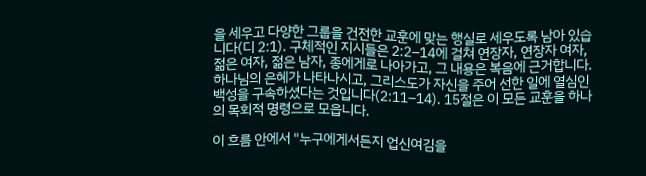을 세우고 다양한 그룹을 건전한 교훈에 맞는 행실로 세우도록 남아 있습니다(디 2:1). 구체적인 지시들은 2:2–14에 걸쳐 연장자, 연장자 여자, 젊은 여자, 젊은 남자, 종에게로 나아가고, 그 내용은 복음에 근거합니다. 하나님의 은혜가 나타나시고, 그리스도가 자신을 주어 선한 일에 열심인 백성을 구속하셨다는 것입니다(2:11–14). 15절은 이 모든 교훈을 하나의 목회적 명령으로 모읍니다.

이 흐름 안에서 "누구에게서든지 업신여김을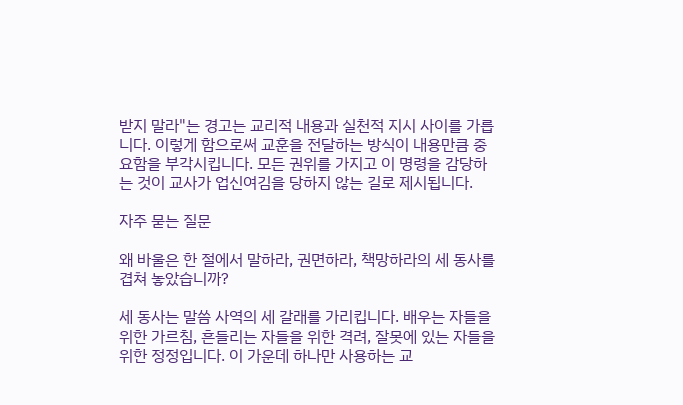받지 말라"는 경고는 교리적 내용과 실천적 지시 사이를 가릅니다. 이렇게 함으로써 교훈을 전달하는 방식이 내용만큼 중요함을 부각시킵니다. 모든 권위를 가지고 이 명령을 감당하는 것이 교사가 업신여김을 당하지 않는 길로 제시됩니다.

자주 묻는 질문

왜 바울은 한 절에서 말하라, 권면하라, 책망하라의 세 동사를 겹쳐 놓았습니까?

세 동사는 말씀 사역의 세 갈래를 가리킵니다. 배우는 자들을 위한 가르침, 흔들리는 자들을 위한 격려, 잘못에 있는 자들을 위한 정정입니다. 이 가운데 하나만 사용하는 교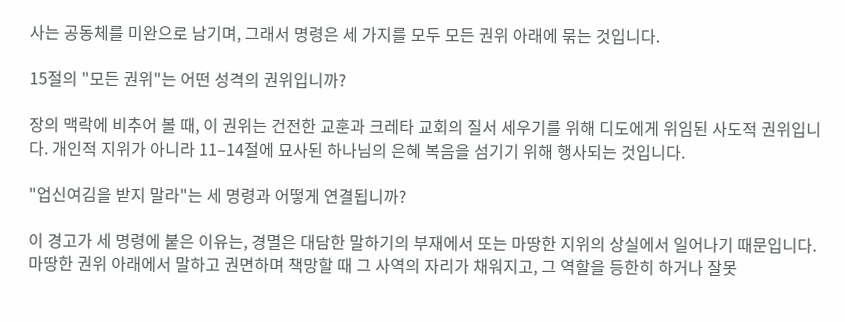사는 공동체를 미완으로 남기며, 그래서 명령은 세 가지를 모두 모든 권위 아래에 묶는 것입니다.

15절의 "모든 권위"는 어떤 성격의 권위입니까?

장의 맥락에 비추어 볼 때, 이 권위는 건전한 교훈과 크레타 교회의 질서 세우기를 위해 디도에게 위임된 사도적 권위입니다. 개인적 지위가 아니라 11–14절에 묘사된 하나님의 은혜 복음을 섬기기 위해 행사되는 것입니다.

"업신여김을 받지 말라"는 세 명령과 어떻게 연결됩니까?

이 경고가 세 명령에 붙은 이유는, 경멸은 대담한 말하기의 부재에서 또는 마땅한 지위의 상실에서 일어나기 때문입니다. 마땅한 권위 아래에서 말하고 권면하며 책망할 때 그 사역의 자리가 채워지고, 그 역할을 등한히 하거나 잘못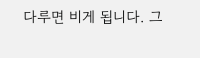다루면 비게 됩니다. 그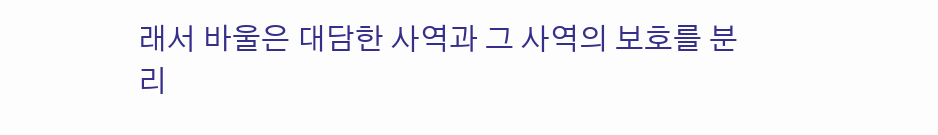래서 바울은 대담한 사역과 그 사역의 보호를 분리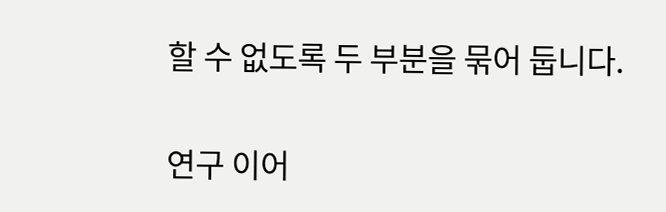할 수 없도록 두 부분을 묶어 둡니다.

연구 이어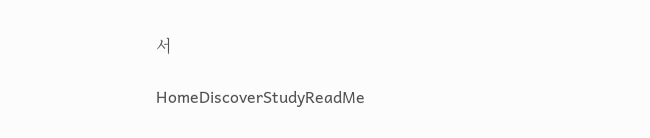서

HomeDiscoverStudyReadMe